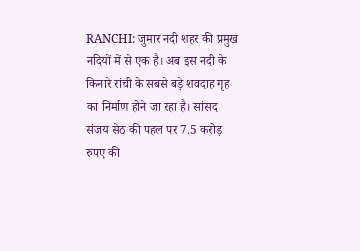RANCHI: जुमार नदी शहर की प्रमुख नदियों में से एक है। अब इस नदी के किनारे रांची के सबसे बड़े शवदाह गृह का निर्माण होने जा रहा है। सांसद संजय सेठ की पहल पर 7.5 करोड़ रुपए की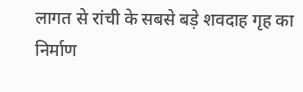लागत से रांची के सबसे बड़े शवदाह गृह का निर्माण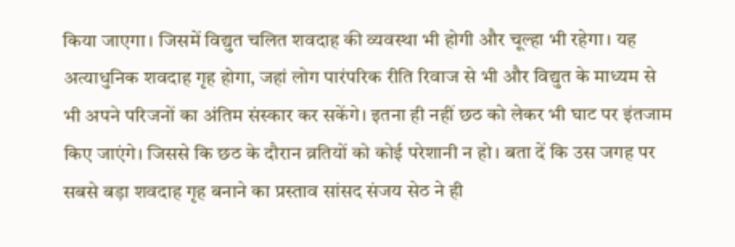किया जाएगा। जिसमें विद्युत चलित शवदाह की व्यवस्था भी होगी और चूल्हा भी रहेगा। यह अत्याधुनिक शवदाह गृह होगा, जहां लोग पारंपरिक रीति रिवाज से भी और विद्युत के माध्यम से भी अपने परिजनों का अंतिम संस्कार कर सकेंगे। इतना ही नहीं छठ को लेकर भी घाट पर इंतजाम किए जाएंगे। जिससे कि छठ के दौरान व्रतियों को कोई परेशानी न हो। बता दें कि उस जगह पर सबसे बड़ा शवदाह गृह बनाने का प्रस्ताव सांसद संजय सेठ ने ही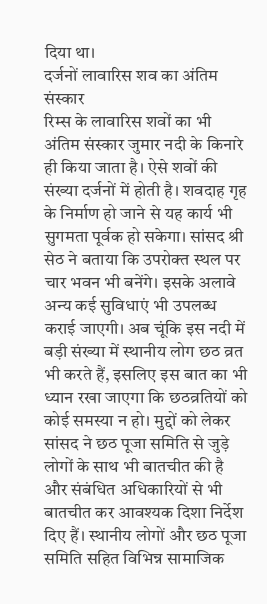दिया था।
दर्जनों लावारिस शव का अंतिम संस्कार
रिम्स के लावारिस शवों का भी अंतिम संस्कार जुमार नदी के किनारे ही किया जाता है। ऐसे शवों की संख्या दर्जनों में होती है। शवदाह गृह के निर्माण हो जाने से यह कार्य भी सुगमता पूर्वक हो सकेगा। सांसद श्री सेठ ने बताया कि उपरोक्त स्थल पर चार भवन भी बनेंगे। इसके अलावे अन्य कई सुविधाएं भी उपलब्ध कराई जाएगी। अब चूंकि इस नदी में बड़ी संख्या में स्थानीय लोग छठ व्रत भी करते हैं, इसलिए इस बात का भी ध्यान रखा जाएगा कि छठव्रतियों को कोई समस्या न हो। मुद्दों को लेकर सांसद ने छठ पूजा समिति से जुड़े लोगों के साथ भी बातचीत की है और संबंधित अधिकारियों से भी बातचीत कर आवश्यक दिशा निर्देश दिए हैं। स्थानीय लोगों और छठ पूजा समिति सहित विभिन्न सामाजिक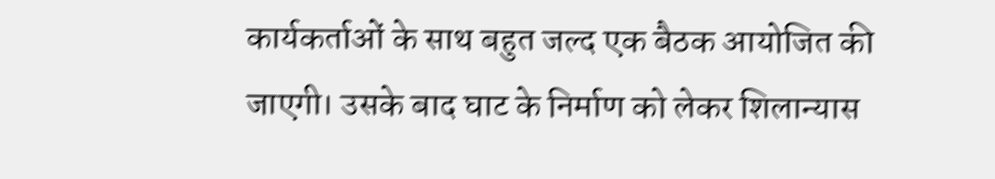कार्यकर्ताओं के साथ बहुत जल्द एक बैठक आयोजित की जाएगी। उसके बाद घाट के निर्माण को लेकर शिलान्यास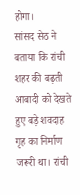होगा।
सांसद सेठ ने बताया कि रांची शहर की बढ़ती आबादी को देखते हुए बड़े शवदाह गृह का निर्माण जरूरी था। रांची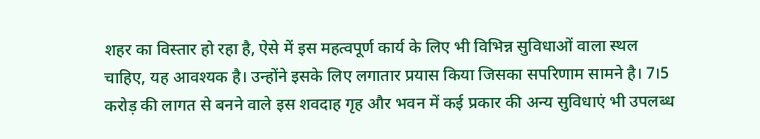शहर का विस्तार हो रहा है, ऐसे में इस महत्वपूर्ण कार्य के लिए भी विभिन्न सुविधाओं वाला स्थल चाहिए, यह आवश्यक है। उन्होंने इसके लिए लगातार प्रयास किया जिसका सपरिणाम सामने है। 7।5 करोड़ की लागत से बनने वाले इस शवदाह गृह और भवन में कई प्रकार की अन्य सुविधाएं भी उपलब्ध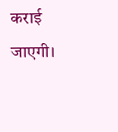कराई जाएगी।